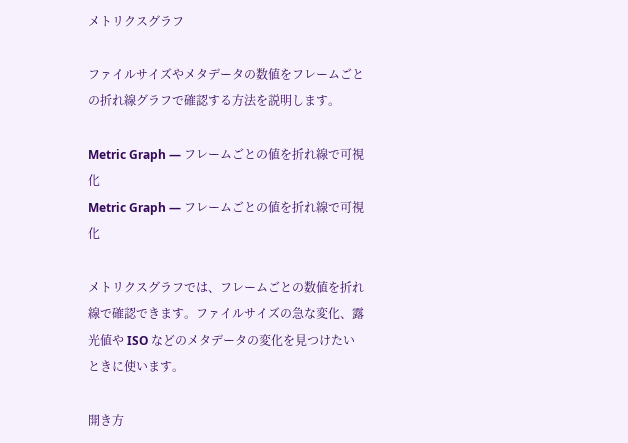メトリクスグラフ

ファイルサイズやメタデータの数値をフレームごとの折れ線グラフで確認する方法を説明します。

Metric Graph — フレームごとの値を折れ線で可視化
Metric Graph — フレームごとの値を折れ線で可視化

メトリクスグラフでは、フレームごとの数値を折れ線で確認できます。ファイルサイズの急な変化、露光値や ISO などのメタデータの変化を見つけたいときに使います。

開き方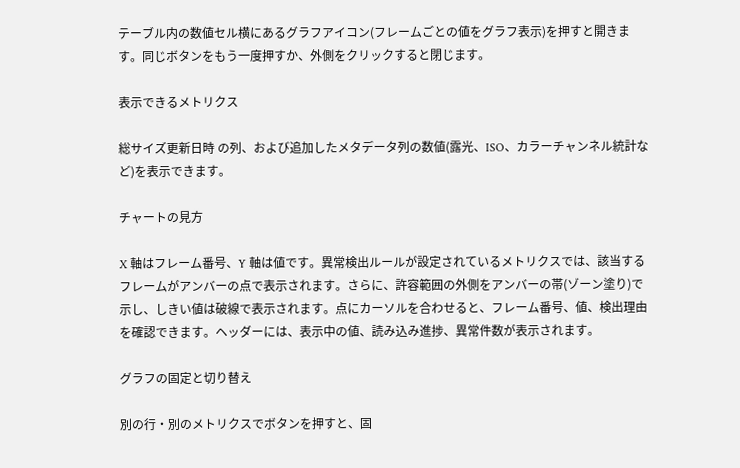テーブル内の数値セル横にあるグラフアイコン(フレームごとの値をグラフ表示)を押すと開きます。同じボタンをもう一度押すか、外側をクリックすると閉じます。

表示できるメトリクス

総サイズ更新日時 の列、および追加したメタデータ列の数値(露光、ISO、カラーチャンネル統計など)を表示できます。

チャートの見方

X 軸はフレーム番号、Y 軸は値です。異常検出ルールが設定されているメトリクスでは、該当するフレームがアンバーの点で表示されます。さらに、許容範囲の外側をアンバーの帯(ゾーン塗り)で示し、しきい値は破線で表示されます。点にカーソルを合わせると、フレーム番号、値、検出理由を確認できます。ヘッダーには、表示中の値、読み込み進捗、異常件数が表示されます。

グラフの固定と切り替え

別の行・別のメトリクスでボタンを押すと、固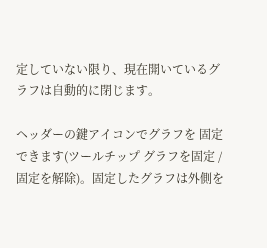定していない限り、現在開いているグラフは自動的に閉じます。

ヘッダーの鍵アイコンでグラフを 固定 できます(ツールチップ グラフを固定 / 固定を解除)。固定したグラフは外側を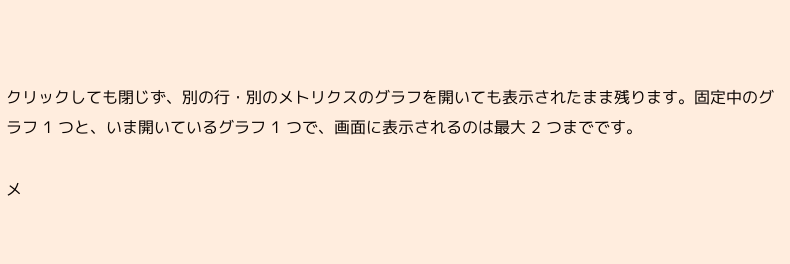クリックしても閉じず、別の行・別のメトリクスのグラフを開いても表示されたまま残ります。固定中のグラフ 1 つと、いま開いているグラフ 1 つで、画面に表示されるのは最大 2 つまでです。

メ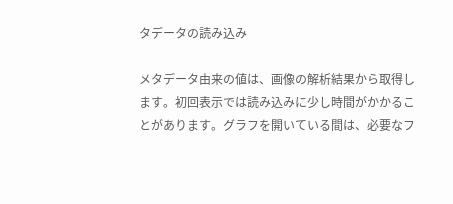タデータの読み込み

メタデータ由来の値は、画像の解析結果から取得します。初回表示では読み込みに少し時間がかかることがあります。グラフを開いている間は、必要なフ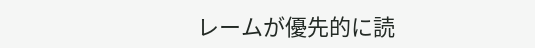レームが優先的に読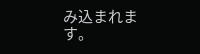み込まれます。